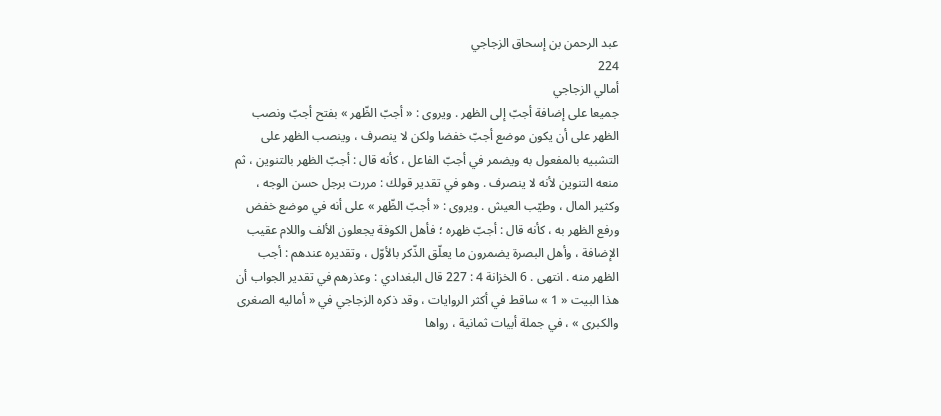عبد الرحمن بن إسحاق الزجاجي
224
أمالي الزجاجي
جميعا على إضافة أجبّ إلى الظهر . ويروى : « أجبّ الظّهر » بفتح أجبّ ونصب الظهر على أن يكون موضع أجبّ خفضا ولكن لا ينصرف ، وينصب الظهر على التشبيه بالمفعول به ويضمر في أجبّ الفاعل ، كأنه قال : أجبّ الظهر بالتنوين ، ثم منعه التنوين لأنه لا ينصرف . وهو في تقدير قولك : مررت برجل حسن الوجه ، وكثير المال ، وطيّب العيش . ويروى : « أجبّ الظّهر » على أنه في موضع خفض ورفع الظهر به ، كأنه قال : أجبّ ظهره ؛ فأهل الكوفة يجعلون الألف واللام عقيب الإضافة ، وأهل البصرة يضمرون ما يعلّق الذّكر بالأوّل ، وتقديره عندهم : أجب الظهر منه . انتهى . 6 الخزانة 4 : 227 قال البغدادي : وعذرهم في تقدير الجواب أن هذا البيت « 1 » ساقط في أكثر الروايات ، وقد ذكره الزجاجي في « أماليه الصغرى والكبرى » ، في جملة أبيات ثمانية ، رواها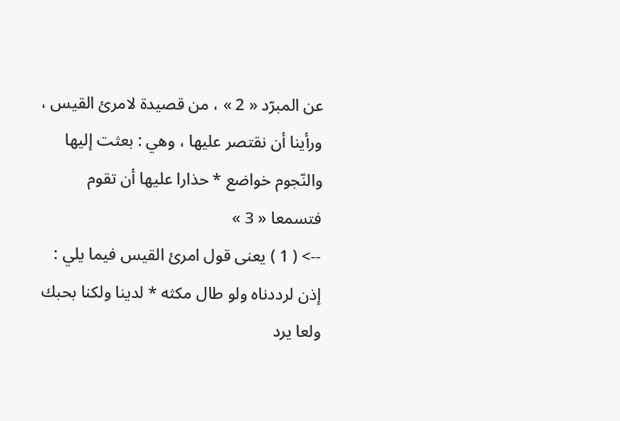عن المبرّد « 2 » ، من قصيدة لامرئ القيس ، ورأينا أن نقتصر عليها ، وهي : بعثت إليها والنّجوم خواضع * حذارا عليها أن تقوم فتسمعا « 3 »
--> ( 1 ) يعنى قول امرئ القيس فيما يلي : إذن لرددناه ولو طال مكثه * لدينا ولكنا بحبك ولعا يرد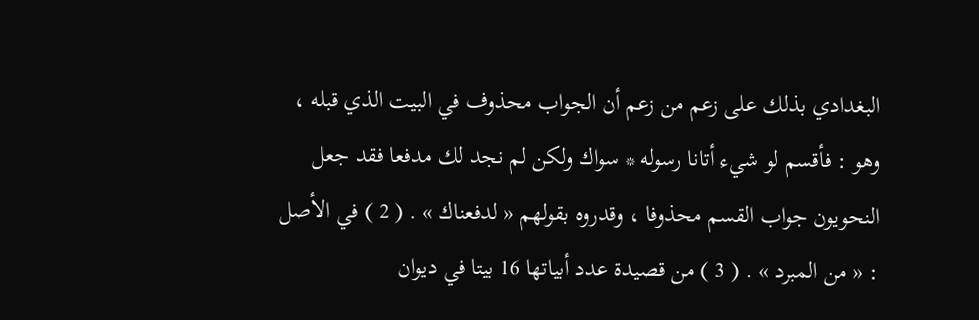البغدادي بذلك على زعم من زعم أن الجواب محذوف في البيت الذي قبله ، وهو : فأقسم لو شيء أتانا رسوله * سواك ولكن لم نجد لك مدفعا فقد جعل النحويون جواب القسم محذوفا ، وقدروه بقولهم « لدفعناك » . ( 2 ) في الأصل : « من المبرد » . ( 3 ) من قصيدة عدد أبياتها 16 بيتا في ديوان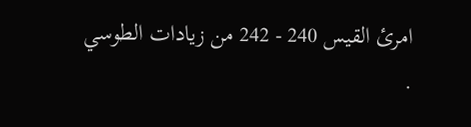امرئ القيس 240 - 242 من زيادات الطوسي .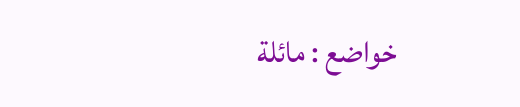خواضع : مائلة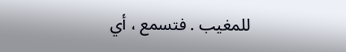للمغيب . فتسمع ، أي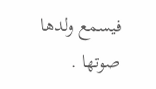فيسمع ولدها صوتها .